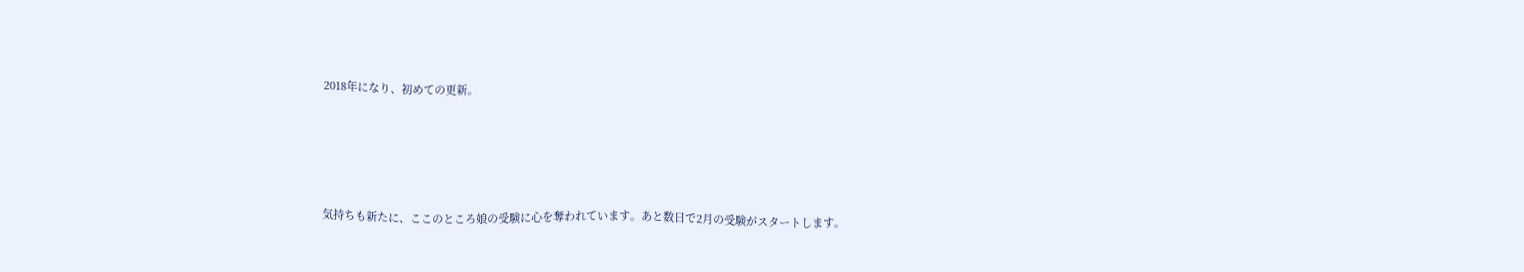2018年になり、初めての更新。





気持ちも新たに、ここのところ娘の受験に心を奪われています。あと数日で2月の受験がスタートします。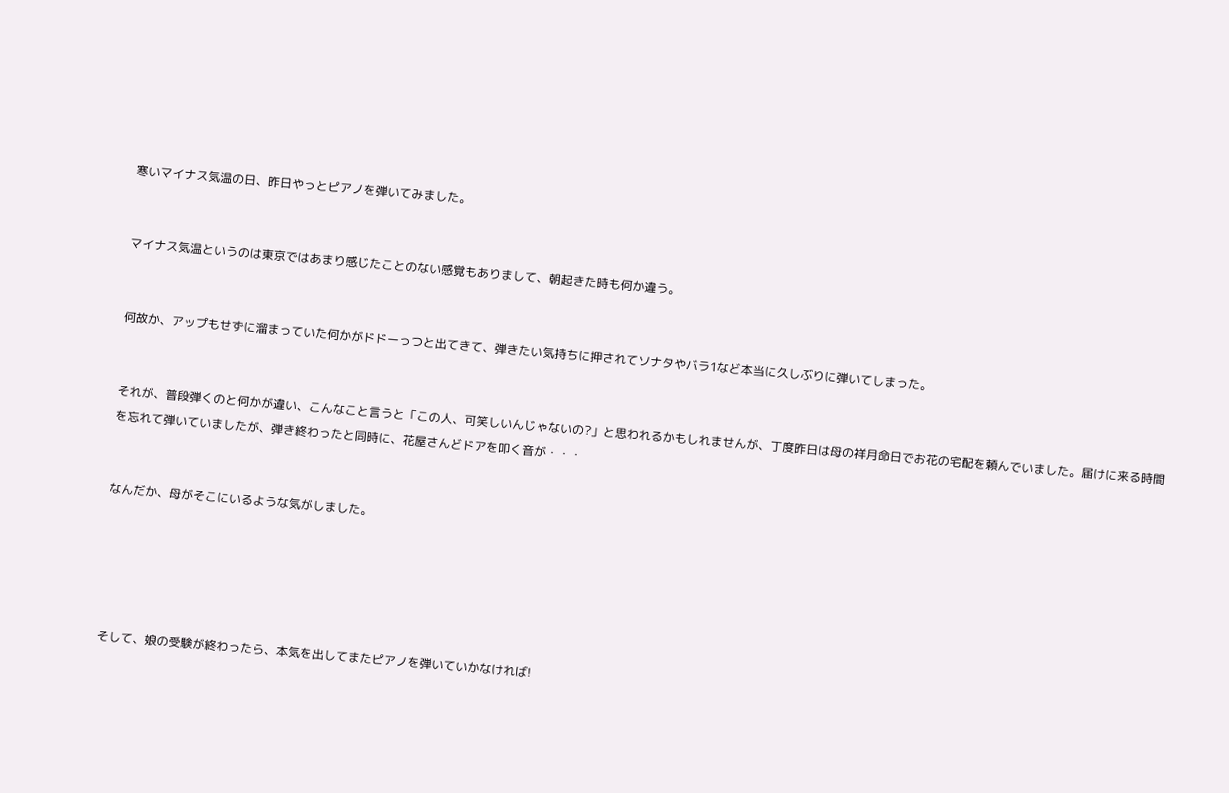寒いマイナス気温の日、昨日やっとピアノを弾いてみました。


マイナス気温というのは東京ではあまり感じたことのない感覚もありまして、朝起きた時も何か違う。


何故か、アップもせずに溜まっていた何かがドドーっつと出てきて、弾きたい気持ちに押されてソナタやバラ1など本当に久しぶりに弾いてしまった。


それが、普段弾くのと何かが違い、こんなこと言うと「この人、可笑しいんじゃないの?」と思われるかもしれませんが、丁度昨日は母の祥月命日でお花の宅配を頼んでいました。届けに来る時間を忘れて弾いていましたが、弾き終わったと同時に、花屋さんどドアを叩く音が・・・


なんだか、母がそこにいるような気がしました。





そして、娘の受験が終わったら、本気を出してまたピアノを弾いていかなければ!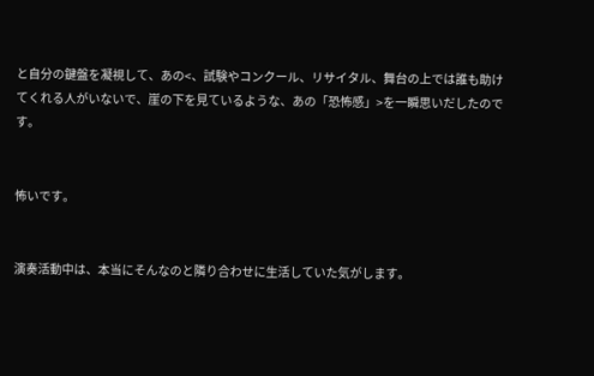と自分の鍵盤を凝視して、あの<、試験やコンクール、リサイタル、舞台の上では誰も助けてくれる人がいないで、崖の下を見ているような、あの「恐怖感」>を一瞬思いだしたのです。


怖いです。


演奏活動中は、本当にそんなのと隣り合わせに生活していた気がします。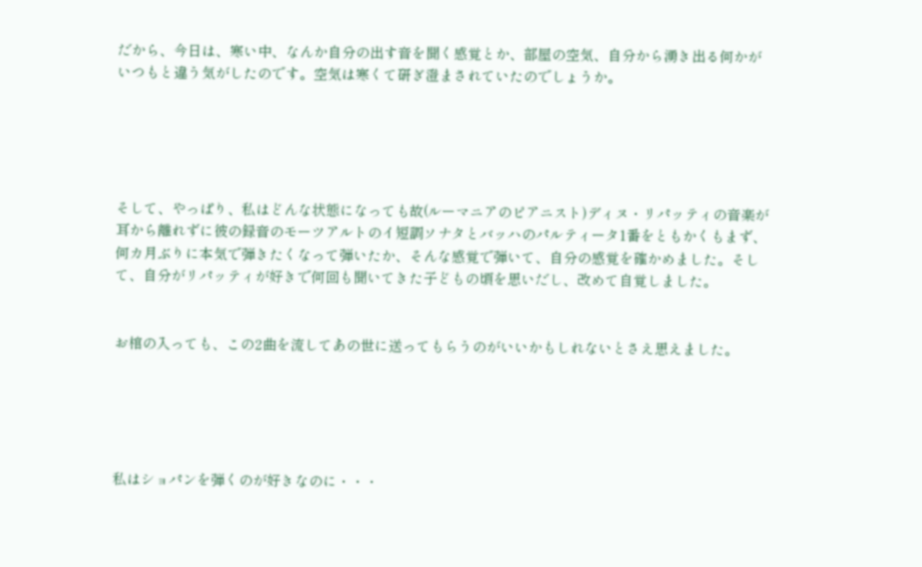だから、今日は、寒い中、なんか自分の出す音を聞く感覚とか、部屋の空気、自分から湧き出る何かがいつもと違う気がしたのです。空気は寒くて研ぎ澄まされていたのでしょうか。





そして、やっぱり、私はどんな状態になっても故(ルーマニアのピアニスト)ディヌ・リパッティの音楽が耳から離れずに彼の録音のモーツアルトのイ短調ソナタとバッハのパルティータ1番をともかくもまず、何カ月ぶりに本気で弾きたくなって弾いたか、そんな感覚で弾いて、自分の感覚を確かめました。そして、自分がリパッティが好きで何回も聞いてきた子どもの頃を思いだし、改めて自覚しました。


お棺の入っても、この2曲を流してあの世に送ってもらうのがいいかもしれないとさえ思えました。





私はショパンを弾くのが好きなのに・・・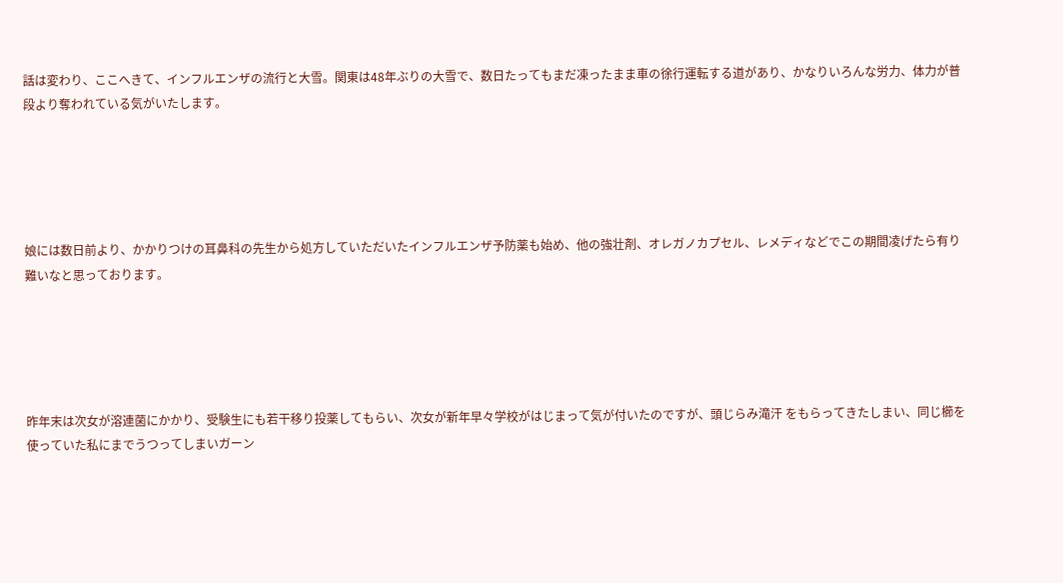話は変わり、ここへきて、インフルエンザの流行と大雪。関東は48年ぶりの大雪で、数日たってもまだ凍ったまま車の徐行運転する道があり、かなりいろんな労力、体力が普段より奪われている気がいたします。





娘には数日前より、かかりつけの耳鼻科の先生から処方していただいたインフルエンザ予防薬も始め、他の強壮剤、オレガノカプセル、レメディなどでこの期間凌げたら有り難いなと思っております。





昨年末は次女が溶連菌にかかり、受験生にも若干移り投薬してもらい、次女が新年早々学校がはじまって気が付いたのですが、頭じらみ滝汗 をもらってきたしまい、同じ櫛を使っていた私にまでうつってしまいガーン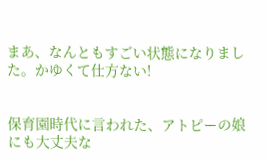まあ、なんともすごい状態になりました。かゆくて仕方ない!


保育園時代に言われた、アトピーの娘にも大丈夫な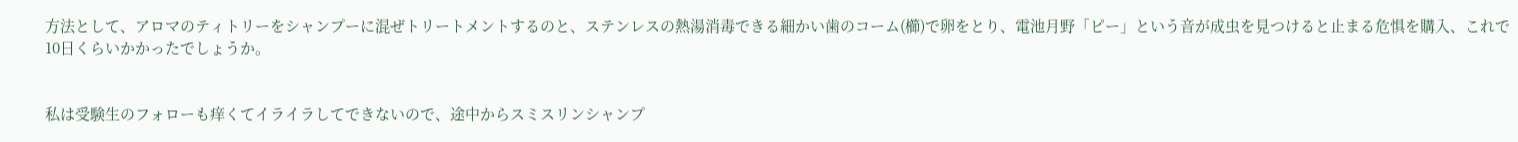方法として、アロマのティトリーをシャンプーに混ぜトリートメントするのと、ステンレスの熱湯消毒できる細かい歯のコーム(櫛)で卵をとり、電池月野「ピー」という音が成虫を見つけると止まる危惧を購入、これで10日くらいかかったでしょうか。


私は受験生のフォローも痒くてイライラしてできないので、途中からスミスリンシャンプ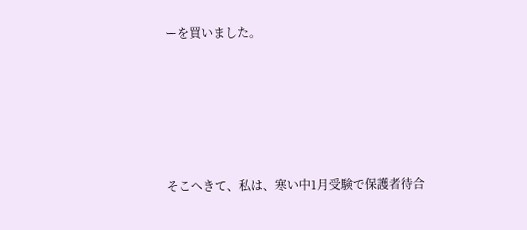ーを買いました。





そこへきて、私は、寒い中1月受験で保護者待合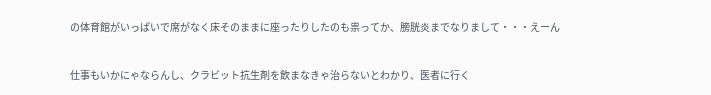の体育館がいっぱいで席がなく床そのままに座ったりしたのも祟ってか、膀胱炎までなりまして・・・えーん


仕事もいかにゃならんし、クラビット抗生剤を飲まなきゃ治らないとわかり、医者に行く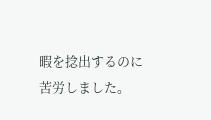暇を捻出するのに苦労しました。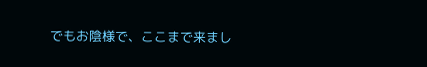でもお陰様で、ここまで来まし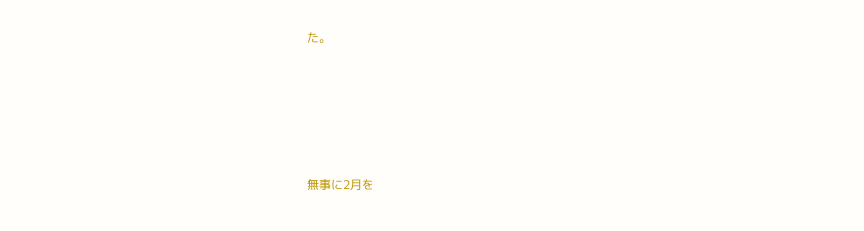た。





無事に2月を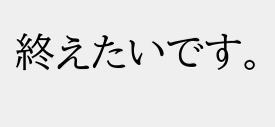終えたいです。